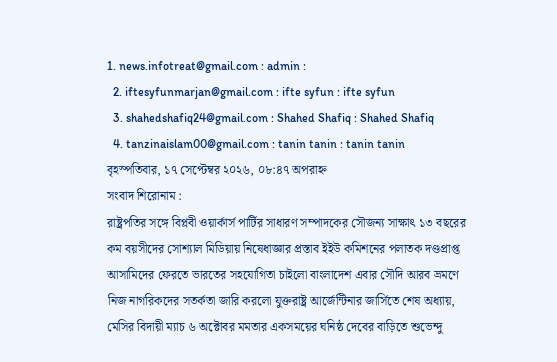1. news.infotreat@gmail.com : admin :
  2. iftesyfunmarjan@gmail.com : ifte syfun : ifte syfun
  3. shahedshafiq24@gmail.com : Shahed Shafiq : Shahed Shafiq
  4. tanzinaislam00@gmail.com : tanin tanin : tanin tanin
বৃহস্পতিবার, ১৭ সেপ্টেম্বর ২০২৬, ০৮:৪৭ অপরাহ্ন
সংবাদ শিরোনাম :
রাষ্ট্রপতির সঙ্গে বিপ্লবী ওয়ার্কার্স পার্টির সাধারণ সম্পাদকের সৌজন্য সাক্ষাৎ ১৩ বছরের কম বয়সীদের সোশ্যাল মিডিয়ায় নিষেধাজ্ঞার প্রস্তাব ইইউ কমিশনের পলাতক দণ্ডপ্রাপ্ত আসামিদের ফেরতে ভারতের সহযোগিতা চাইলো বাংলাদেশ এবার সৌদি আরব ভ্রমণে নিজ নাগরিকদের সতর্কতা জারি করলো যুক্তরাষ্ট্র আর্জেন্টিনার জার্সিতে শেষ অধ্যায়, মেসির বিদায়ী ম্যাচ ৬ অক্টোবর মমতার একসময়ের ঘনিষ্ঠ দেবের বাড়িতে শুভেন্দু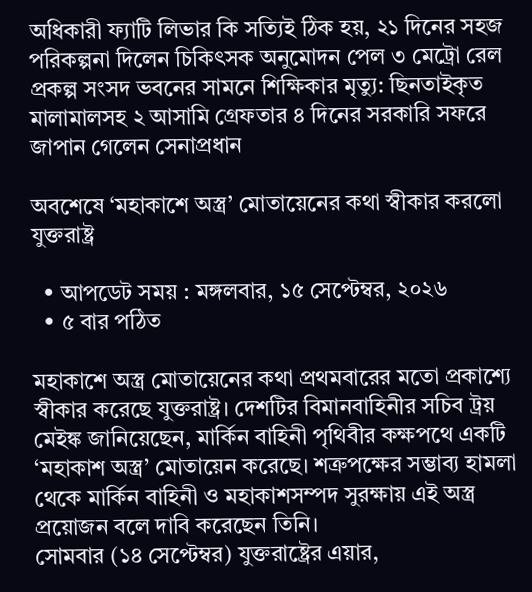অধিকারী ফ্যাটি লিভার কি সত্যিই ঠিক হয়, ২১ দিনের সহজ পরিকল্পনা দিলেন চিকিৎসক অনুমোদন পেল ৩ মেট্রো রেল প্রকল্প সংসদ ভবনের সামনে শিক্ষিকার মৃত্যু: ছিনতাইকৃত মালামালসহ ২ আসামি গ্রেফতার ৪ দিনের সরকারি সফরে জাপান গেলেন সেনাপ্রধান

অবশেষে ‘মহাকাশে অস্ত্র’ মোতায়েনের কথা স্বীকার করলো যুক্তরাষ্ট্র

  • আপডেট সময় : মঙ্গলবার, ১৫ সেপ্টেম্বর, ২০২৬
  • ৫ বার পঠিত

মহাকাশে অস্ত্র মোতায়েনের কথা প্রথমবারের মতো প্রকাশ্যে স্বীকার করেছে যুক্তরাষ্ট্র। দেশটির বিমানবাহিনীর সচিব ট্রয় মেইঙ্ক জানিয়েছেন, মার্কিন বাহিনী পৃথিবীর কক্ষপথে একটি ‘মহাকাশ অস্ত্র’ মোতায়েন করেছে। শত্রুপক্ষের সম্ভাব্য হামলা থেকে মার্কিন বাহিনী ও মহাকাশসম্পদ সুরক্ষায় এই অস্ত্র প্রয়োজন বলে দাবি করেছেন তিনি।
সোমবার (১৪ সেপ্টেম্বর) যুক্তরাষ্ট্রের এয়ার,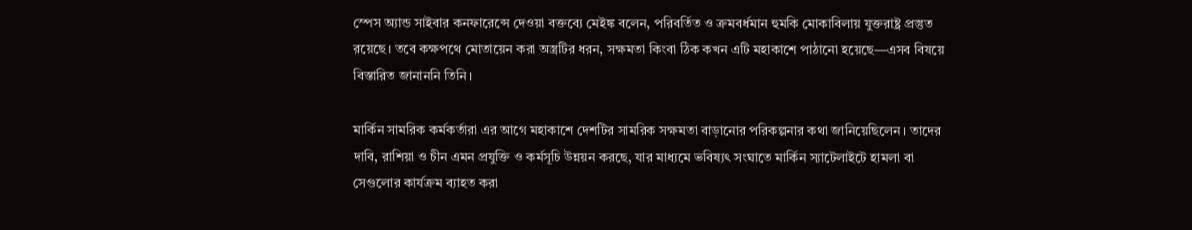স্পেস অ্যান্ড সাইবার কনফারেন্সে দেওয়া বক্তব্যে মেইঙ্ক বলেন, পরিবর্তিত ও ক্রমবর্ধমান হুমকি মোকাবিলায় যুক্তরাষ্ট্র প্রস্তুত রয়েছে। তবে কক্ষপথে মোতায়েন করা অস্ত্রটির ধরন, সক্ষমতা কিংবা ঠিক কখন এটি মহাকাশে পাঠানো হয়েছে—এসব বিষয়ে বিস্তারিত জানাননি তিনি।

মার্কিন সামরিক কর্মকর্তারা এর আগে মহাকাশে দেশটির সামরিক সক্ষমতা বাড়ানোর পরিকল্পনার কথা জানিয়েছিলেন। তাদের দাবি, রাশিয়া ও চীন এমন প্রযুক্তি ও কর্মসূচি উন্নয়ন করছে, যার মাধ্যমে ভবিষ্যৎ সংঘাতে মার্কিন স্যাটেলাইটে হামলা বা সেগুলোর কার্যক্রম ব্যাহত করা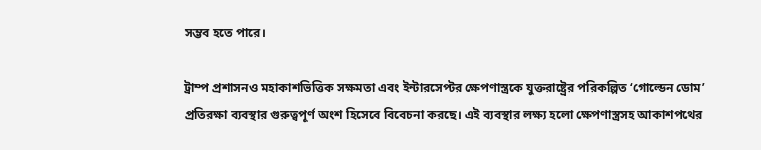সম্ভব হতে পারে।

ট্রাম্প প্রশাসনও মহাকাশভিত্তিক সক্ষমতা এবং ইন্টারসেপ্টর ক্ষেপণাস্ত্রকে যুক্তরাষ্ট্রের পরিকল্পিত ‘গোল্ডেন ডোম’ প্রতিরক্ষা ব্যবস্থার গুরুত্বপূর্ণ অংশ হিসেবে বিবেচনা করছে। এই ব্যবস্থার লক্ষ্য হলো ক্ষেপণাস্ত্রসহ আকাশপথের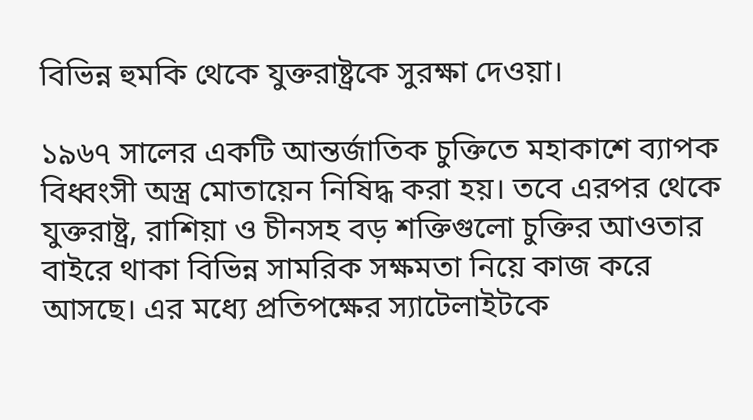বিভিন্ন হুমকি থেকে যুক্তরাষ্ট্রকে সুরক্ষা দেওয়া।

১৯৬৭ সালের একটি আন্তর্জাতিক চুক্তিতে মহাকাশে ব্যাপক বিধ্বংসী অস্ত্র মোতায়েন নিষিদ্ধ করা হয়। তবে এরপর থেকে যুক্তরাষ্ট্র, রাশিয়া ও চীনসহ বড় শক্তিগুলো চুক্তির আওতার বাইরে থাকা বিভিন্ন সামরিক সক্ষমতা নিয়ে কাজ করে আসছে। এর মধ্যে প্রতিপক্ষের স্যাটেলাইটকে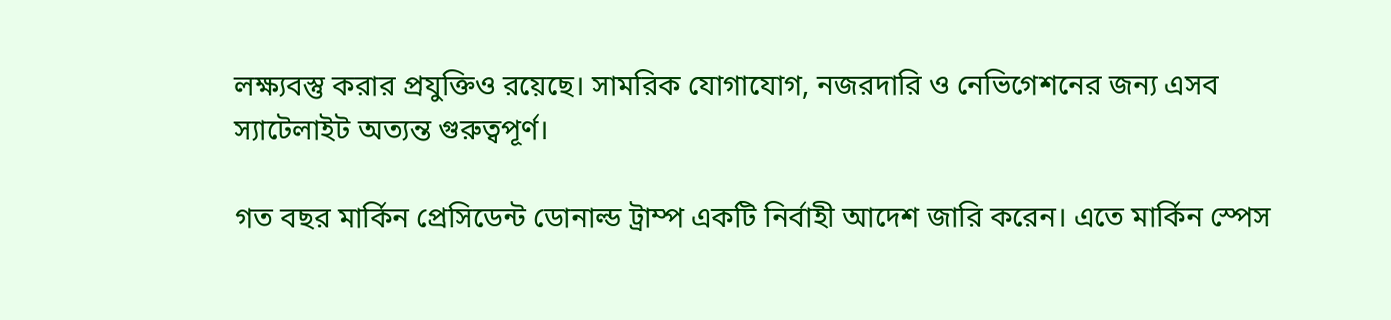লক্ষ্যবস্তু করার প্রযুক্তিও রয়েছে। সামরিক যোগাযোগ, নজরদারি ও নেভিগেশনের জন্য এসব স্যাটেলাইট অত্যন্ত গুরুত্বপূর্ণ।

গত বছর মার্কিন প্রেসিডেন্ট ডোনাল্ড ট্রাম্প একটি নির্বাহী আদেশ জারি করেন। এতে মার্কিন স্পেস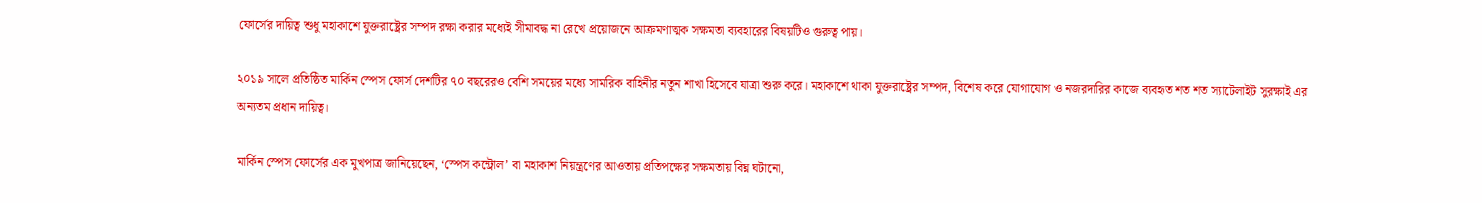ফোর্সের দায়িত্ব শুধু মহাকাশে যুক্তরাষ্ট্রের সম্পদ রক্ষা করার মধ্যেই সীমাবদ্ধ না রেখে প্রয়োজনে আক্রমণাত্মক সক্ষমতা ব্যবহারের বিষয়টিও গুরুত্ব পায়।

২০১৯ সালে প্রতিষ্ঠিত মার্কিন স্পেস ফোর্স দেশটির ৭০ বছরেরও বেশি সময়ের মধ্যে সামরিক বাহিনীর নতুন শাখা হিসেবে যাত্রা শুরু করে। মহাকাশে থাকা যুক্তরাষ্ট্রের সম্পদ, বিশেষ করে যোগাযোগ ও নজরদারির কাজে ব্যবহৃত শত শত স্যাটেলাইট সুরক্ষাই এর অন্যতম প্রধান দায়িত্ব।

মার্কিন স্পেস ফোর্সের এক মুখপাত্র জানিয়েছেন, ‘স্পেস কন্ট্রোল’ বা মহাকাশ নিয়ন্ত্রণের আওতায় প্রতিপক্ষের সক্ষমতায় বিঘ্ন ঘটানো,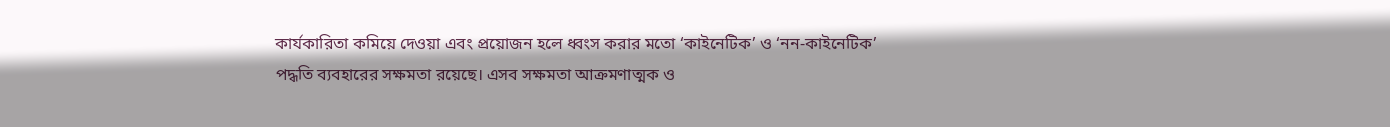কার্যকারিতা কমিয়ে দেওয়া এবং প্রয়োজন হলে ধ্বংস করার মতো ‘কাইনেটিক’ ও ‘নন-কাইনেটিক’ পদ্ধতি ব্যবহারের সক্ষমতা রয়েছে। এসব সক্ষমতা আক্রমণাত্মক ও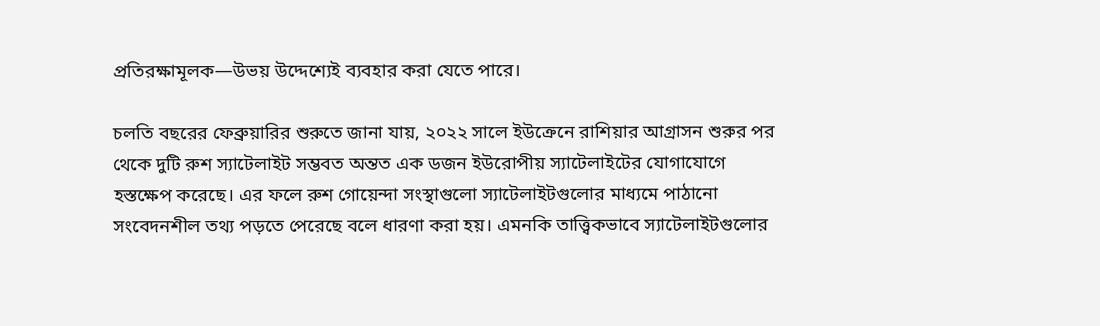প্রতিরক্ষামূলক—উভয় উদ্দেশ্যেই ব্যবহার করা যেতে পারে।

চলতি বছরের ফেব্রুয়ারির শুরুতে জানা যায়, ২০২২ সালে ইউক্রেনে রাশিয়ার আগ্রাসন শুরুর পর থেকে দুটি রুশ স্যাটেলাইট সম্ভবত অন্তত এক ডজন ইউরোপীয় স্যাটেলাইটের যোগাযোগে হস্তক্ষেপ করেছে। এর ফলে রুশ গোয়েন্দা সংস্থাগুলো স্যাটেলাইটগুলোর মাধ্যমে পাঠানো সংবেদনশীল তথ্য পড়তে পেরেছে বলে ধারণা করা হয়। এমনকি তাত্ত্বিকভাবে স্যাটেলাইটগুলোর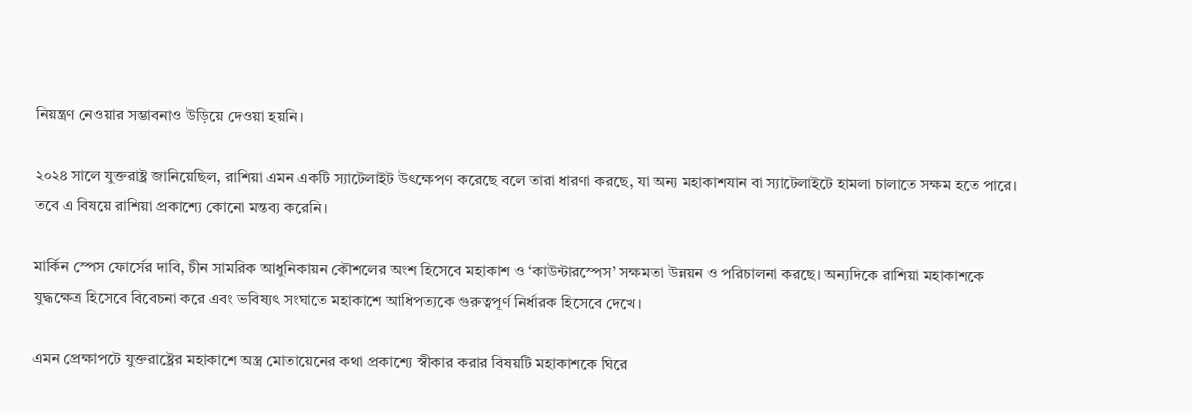নিয়ন্ত্রণ নেওয়ার সম্ভাবনাও উড়িয়ে দেওয়া হয়নি।

২০২৪ সালে যুক্তরাষ্ট্র জানিয়েছিল, রাশিয়া এমন একটি স্যাটেলাইট উৎক্ষেপণ করেছে বলে তারা ধারণা করছে, যা অন্য মহাকাশযান বা স্যাটেলাইটে হামলা চালাতে সক্ষম হতে পারে। তবে এ বিষয়ে রাশিয়া প্রকাশ্যে কোনো মন্তব্য করেনি।

মার্কিন স্পেস ফোর্সের দাবি, চীন সামরিক আধুনিকায়ন কৌশলের অংশ হিসেবে মহাকাশ ও ‘কাউন্টারস্পেস’ সক্ষমতা উন্নয়ন ও পরিচালনা করছে। অন্যদিকে রাশিয়া মহাকাশকে যুদ্ধক্ষেত্র হিসেবে বিবেচনা করে এবং ভবিষ্যৎ সংঘাতে মহাকাশে আধিপত্যকে গুরুত্বপূর্ণ নির্ধারক হিসেবে দেখে।

এমন প্রেক্ষাপটে যুক্তরাষ্ট্রের মহাকাশে অস্ত্র মোতায়েনের কথা প্রকাশ্যে স্বীকার করার বিষয়টি মহাকাশকে ঘিরে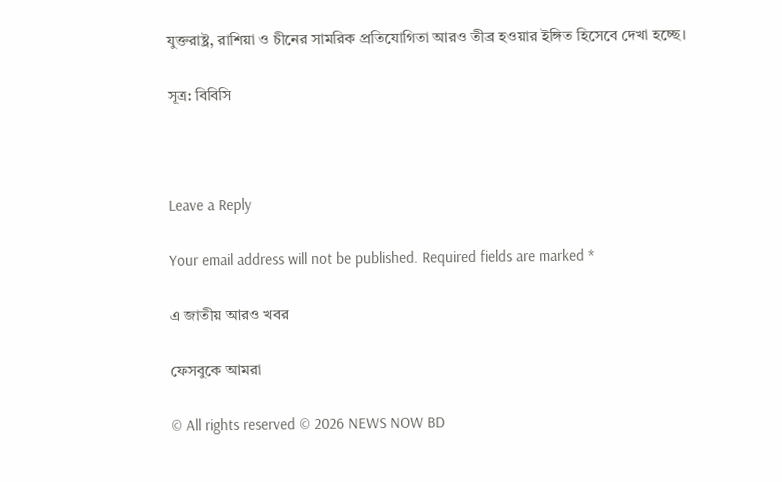যুক্তরাষ্ট্র, রাশিয়া ও চীনের সামরিক প্রতিযোগিতা আরও তীব্র হওয়ার ইঙ্গিত হিসেবে দেখা হচ্ছে।

সূত্র: বিবিসি



Leave a Reply

Your email address will not be published. Required fields are marked *

এ জাতীয় আরও খবর

ফেসবুকে আমরা

© All rights reserved © 2026 NEWS NOW BD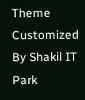Theme Customized By Shakil IT Park